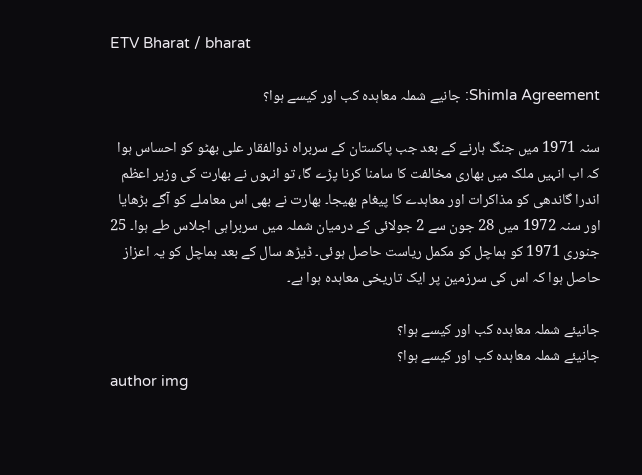ETV Bharat / bharat

Shimla Agreement: جانیے شملہ معاہدہ کب اور کیسے ہوا؟

سنہ 1971 میں جنگ ہارنے کے بعد جب پاکستان کے سربراہ ذوالفقار علی بھٹو کو احساس ہوا کہ اب انہیں ملک میں بھاری مخالفت کا سامنا کرنا پڑے گا، تو انہوں نے بھارت کی وزیر اعظم اندرا گاندھی کو مذاکرات اور معاہدے کا پیغام بھیجا۔ بھارت نے بھی اس معاملے کو آگے بڑھایا اور سنہ 1972 میں 28 جون سے 2 جولائی کے درمیان شملہ میں سربراہی اجلاس طے ہوا۔ 25 جنوری 1971 کو ہماچل کو مکمل ریاست حاصل ہوئی۔ ڈیڑھ سال کے بعد ہماچل کو یہ اعزاز حاصل ہوا کہ اس کی سرزمین پر ایک تاریخی معاہدہ ہوا ہے۔

جانیئے شملہ معاہدہ کب اور کیسے ہوا؟
جانیئے شملہ معاہدہ کب اور کیسے ہوا؟
author img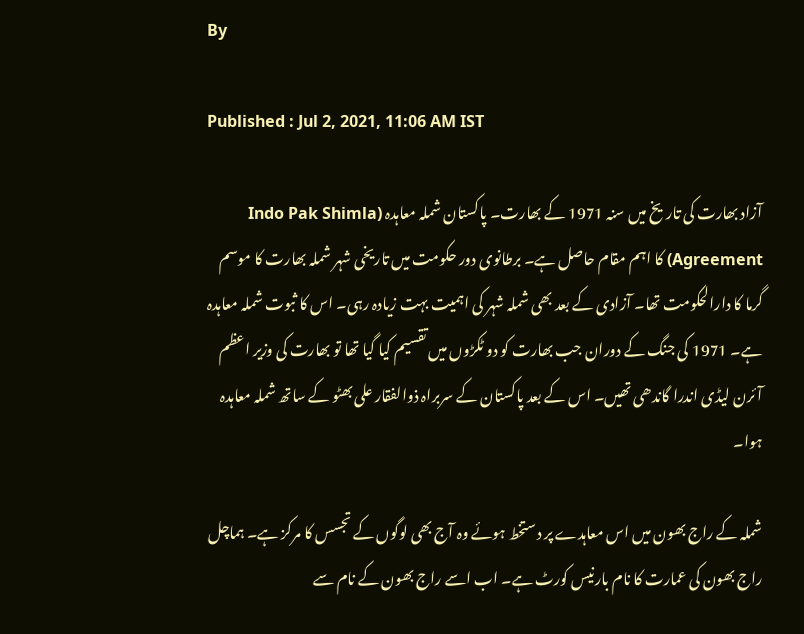By

Published : Jul 2, 2021, 11:06 AM IST

آزاد بھارت کی تاریخ میں سنہ 1971 کے بھارت۔ پاکستان شملہ معاہدہ (Indo Pak Shimla Agreement) کا اہم مقام حاصل ہے۔ برطانوی دور حکومت میں تاریخی شہر شملہ بھارت کا موسم گرما کا دارالحکومت تھا۔ آزادی کے بعد بھی شملہ شہر کی اہمیت بہت زیادہ رہی۔ اس کا ثبوت شملہ معاہدہ ہے۔ 1971 کی جنگ کے دوران جب بھارت کو دو ٹکڑوں میں تقسیم کیا گیا تھا تو بھارت کی وزیر اعظم آئرن لیڈی اندرا گاندھی تھیں۔ اس کے بعد پاکستان کے سربراہ ذوالفقار علی بھٹو کے ساتھ شملہ معاہدہ ہوا۔

شملہ کے راج بھون میں اس معاہدے پر دستخط ہوئے وہ آج بھی لوگوں کے تجسس کا مرکز ہے۔ ہماچل راج بھون کی عمارت کا نام بارنیس کورٹ ہے۔ اب اسے راج بھون کے نام سے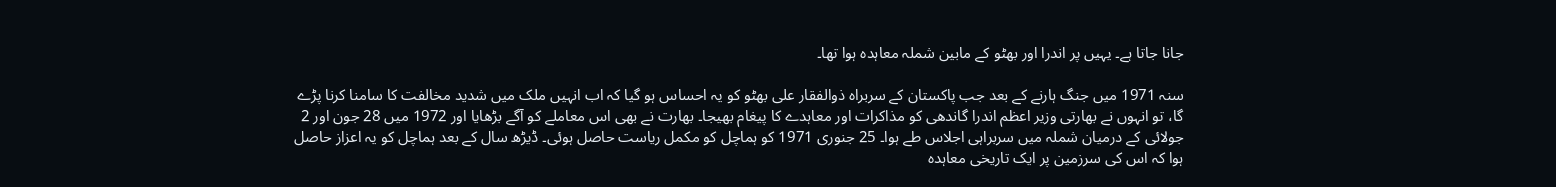جانا جاتا ہے۔ یہیں پر اندرا اور بھٹو کے مابین شملہ معاہدہ ہوا تھا۔

سنہ 1971 میں جنگ ہارنے کے بعد جب پاکستان کے سربراہ ذوالفقار علی بھٹو کو یہ احساس ہو گیا کہ اب انہیں ملک میں شدید مخالفت کا سامنا کرنا پڑے گا، تو انہوں نے بھارتی وزیر اعظم اندرا گاندھی کو مذاکرات اور معاہدے کا پیغام بھیجا۔ بھارت نے بھی اس معاملے کو آگے بڑھایا اور 1972 میں 28 جون اور 2 جولائی کے درمیان شملہ میں سربراہی اجلاس طے ہوا۔ 25 جنوری 1971 کو ہماچل کو مکمل ریاست حاصل ہوئی۔ ڈیڑھ سال کے بعد ہماچل کو یہ اعزاز حاصل ہوا کہ اس کی سرزمین پر ایک تاریخی معاہدہ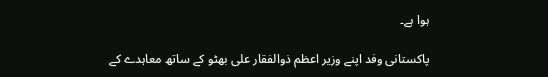ہوا ہے۔

پاکستانی وفد اپنے وزیر اعظم ذوالفقار علی بھٹو کے ساتھ معاہدے کے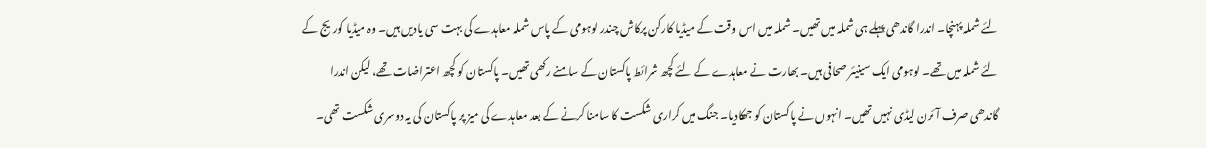لئے شملہ پہنچا۔ اندرا گاندھی پہلے ہی شملہ میں تھیں۔ شملہ میں اس وقت کے میڈیا کارکن پرکاش چندر لوہومی کے پاس شملہ معاہدے کی بہت سی یادیں ہیں۔ وہ میڈیا کوریج کے لئے شملہ میں تھے۔ لوہومی ایک سینیئر صحافی ہیں۔ بھارت نے معاہدے کے لئے کچھ شرائط پاکستان کے سامنے رکھی تھیں۔ پاکستان کو کچھ اعتراضات تھے، لیکن اندرا گاندھی صرف آئرن لیڈی نہیں تھیں۔ انہوں نے پاکستان کو جھکادیا۔ جنگ میں کراری شکست کا سامنا کرنے کے بعد معاہدے کی میز پر پاکستان کی یہ دوسری شکست تھی۔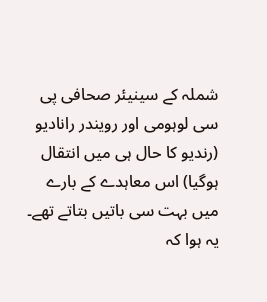شملہ کے سینیئر صحافی پی سی لوہومی اور رویندر رانادیو (رندیو کا حال ہی میں انتقال ہوگیا) اس معاہدے کے بارے میں بہت سی باتیں بتاتے تھے۔ یہ ہوا کہ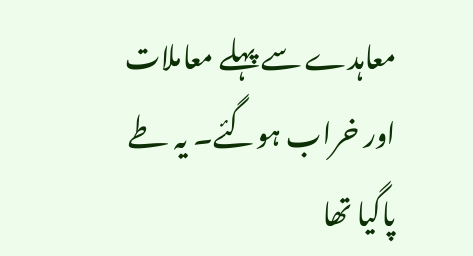معاہدے سے پہلے معاملات اور خراب ہوگئے۔ یہ طے پاگیا تھا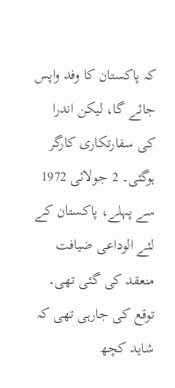کہ پاکستان کا وفد واپس جائے گا، لیکن اندرا کی سفارتکاری کارگر ہوگئی۔ 2 جولائی 1972 سے پہلے، پاکستان کے لئے الوداعی ضیافت منعقد کی گئی تھی۔ توقع کی جارہی تھی کہ شاید کچھ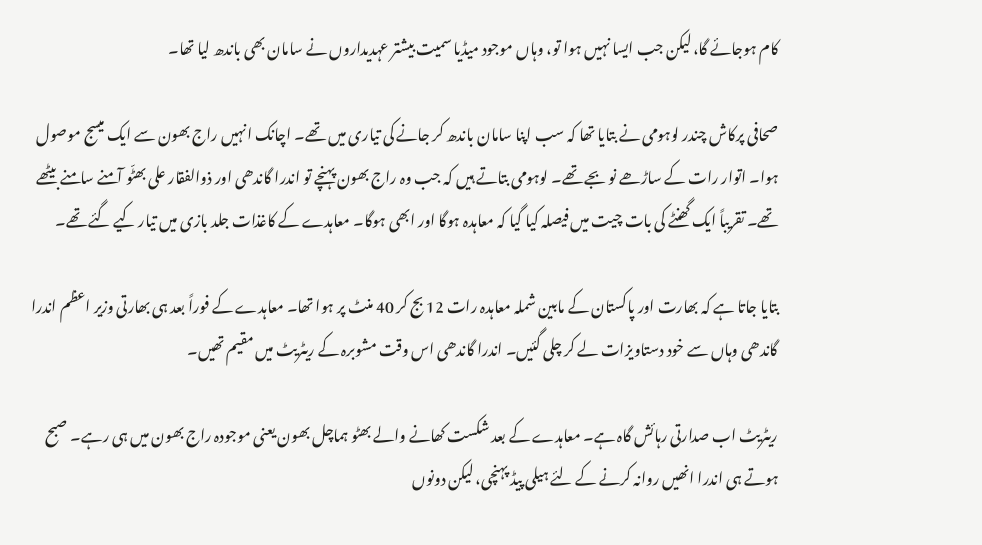کام ہوجائے گا، لیکن جب ایسا نہیں ہوا تو، وہاں موجود میڈیا سمیت بیشتر عہدیداروں نے سامان بھی باندھ لیا تھا۔

صحافی پرکاش چندر لوہومی نے بتایا تھا کہ سب اپنا سامان باندھ کر جانے کی تیاری میں تھے۔ اچانک انہیں راج بھون سے ایک میسج موصول ہوا۔ اتوار رات کے ساڑھے نو بجے تھے۔ لوہومی بتاتے ہیں کہ جب وہ راج بھون پہنچے تو اندرا گاندھی اور ذوالفقار علی بھٹّو آمنے سامنے بیٹھے تھے۔ تقریباً ایک گھنٹے کی بات چیت میں فیصلہ کیا گیا کہ معاہدہ ہوگا اور ابھی ہوگا۔ معاہدے کے کاغذات جلد بازی میں تیار کیے گئے تھے۔

بتایا جاتا ہے کہ بھارت اور پاکستان کے مابین شملہ معاہدہ رات 12 بج کر 40 منٹ پر ہوا تھا۔ معاہدے کے فوراً بعد ہی بھارتی وزیر اعظم اندرا گاندھی وہاں سے خود دستاویزات لے کر چلی گئیں۔ اندرا گاندھی اس وقت مشوبرہ کے ریٹریٹ میں مقیم تھیں۔

ریٹریٹ اب صدارتی رہائش گاہ ہے۔ معاہدے کے بعد شکست کھانے والے بھٹو ہماچل بھون یعنی موجودہ راج بھون میں ہی رہے۔ صبح ہوتے ہی اندرا انھیں روانہ کرنے کے لئے ہیلی پیڈ پہنچی، لیکن دونوں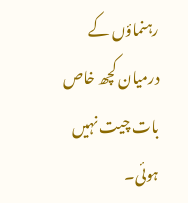رہنماؤں کے درمیان کچھ خاص بات چیت نہیں ہوئی۔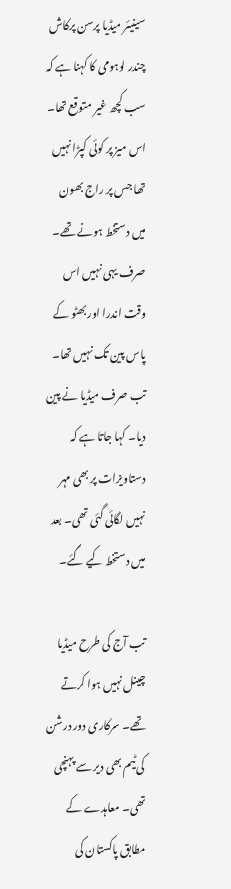سینیئر میڈیا پرسن پرکاش چندر لوہومی کا کہنا ہے کہ سب کچھ غیر متوقع تھا۔ اس میز پر کوئی کپڑا نہیں تھا جس پر راج بھون میں دستخط ہونے تھے۔ صرف یہی نہیں اس وقت اندرا اور بھٹو کے پاس پین تک نہیں تھا۔ تب صرف میڈیا نے پین دیا۔ کہا جاتا ہے کہ دستاویزات پر بھی مہر نہیں لگائی گئی تھی۔ بعد میں دستخط کیے گئے۔

تب آج کی طرح میڈیا چینل نہیں ہوا کرتے تھے۔ سرکاری دور درشن کی ٹیم بھی دیر سے پہنچی تھی۔ معاہدے کے مطابق پاکستان کی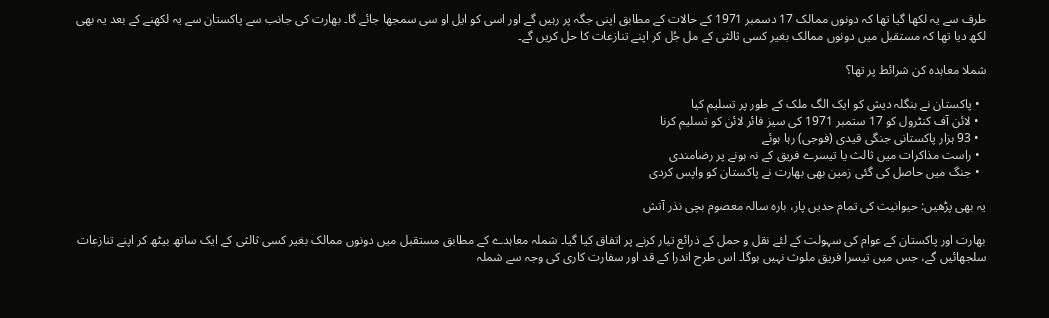طرف سے یہ لکھا گیا تھا کہ دونوں ممالک 17 دسمبر 1971 کے حالات کے مطابق اپنی جگہ پر رہیں گے اور اسی کو ایل او سی سمجھا جائے گا۔ بھارت کی جانب سے پاکستان سے یہ لکھنے کے بعد یہ بھی لکھ دیا تھا کہ مستقبل میں دونوں ممالک بغیر کسی ثالثی کے مل جُل کر اپنے تنازعات کا حل کریں گے۔

شملا معاہدہ کن شرائط پر تھا؟

  • پاکستان نے بنگلہ دیش کو ایک الگ ملک کے طور پر تسلیم کیا
  • لائن آف کنٹرول کو 17 ستمبر 1971 کی سیز فائر لائن کو تسلیم کرنا
  • 93 ہزار پاکستانی جنگی قیدی (فوجی) رہا ہوئے
  • راست مذاکرات میں ثالث یا تیسرے فریق کے نہ ہونے پر رضامندی
  • جنگ میں حاصل کی گئی زمین بھی بھارت نے پاکستان کو واپس کردی

یہ بھی پڑھیں: حیوانیت کی تمام حدیں پار، بارہ سالہ معصوم بچی نذر آتش

بھارت اور پاکستان کے عوام کی سہولت کے لئے نقل و حمل کے ذرائع تیار کرنے پر اتفاق کیا گیا۔ شملہ معاہدے کے مطابق مستقبل میں دونوں ممالک بغیر کسی ثالثی کے ایک ساتھ بیٹھ کر اپنے تنازعات سلجھائیں گے، جس میں تیسرا فریق ملوث نہیں ہوگا۔ اس طرح اندرا کے قد اور سفارت کاری کی وجہ سے شملہ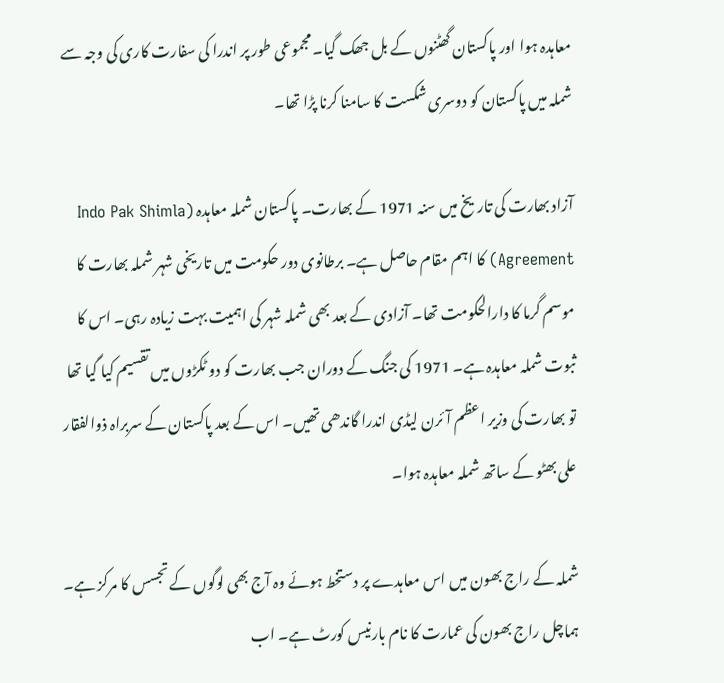معاہدہ ہوا اور پاکستان گھٹنوں کے بل جھک گیا۔ مجموعی طور پر اندرا کی سفارت کاری کی وجہ سے شملہ میں پاکستان کو دوسری شکست کا سامنا کرنا پڑا تھا۔

آزاد بھارت کی تاریخ میں سنہ 1971 کے بھارت۔ پاکستان شملہ معاہدہ (Indo Pak Shimla Agreement) کا اہم مقام حاصل ہے۔ برطانوی دور حکومت میں تاریخی شہر شملہ بھارت کا موسم گرما کا دارالحکومت تھا۔ آزادی کے بعد بھی شملہ شہر کی اہمیت بہت زیادہ رہی۔ اس کا ثبوت شملہ معاہدہ ہے۔ 1971 کی جنگ کے دوران جب بھارت کو دو ٹکڑوں میں تقسیم کیا گیا تھا تو بھارت کی وزیر اعظم آئرن لیڈی اندرا گاندھی تھیں۔ اس کے بعد پاکستان کے سربراہ ذوالفقار علی بھٹو کے ساتھ شملہ معاہدہ ہوا۔

شملہ کے راج بھون میں اس معاہدے پر دستخط ہوئے وہ آج بھی لوگوں کے تجسس کا مرکز ہے۔ ہماچل راج بھون کی عمارت کا نام بارنیس کورٹ ہے۔ اب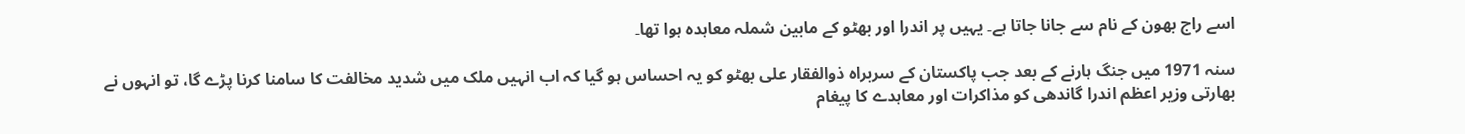اسے راج بھون کے نام سے جانا جاتا ہے۔ یہیں پر اندرا اور بھٹو کے مابین شملہ معاہدہ ہوا تھا۔

سنہ 1971 میں جنگ ہارنے کے بعد جب پاکستان کے سربراہ ذوالفقار علی بھٹو کو یہ احساس ہو گیا کہ اب انہیں ملک میں شدید مخالفت کا سامنا کرنا پڑے گا، تو انہوں نے بھارتی وزیر اعظم اندرا گاندھی کو مذاکرات اور معاہدے کا پیغام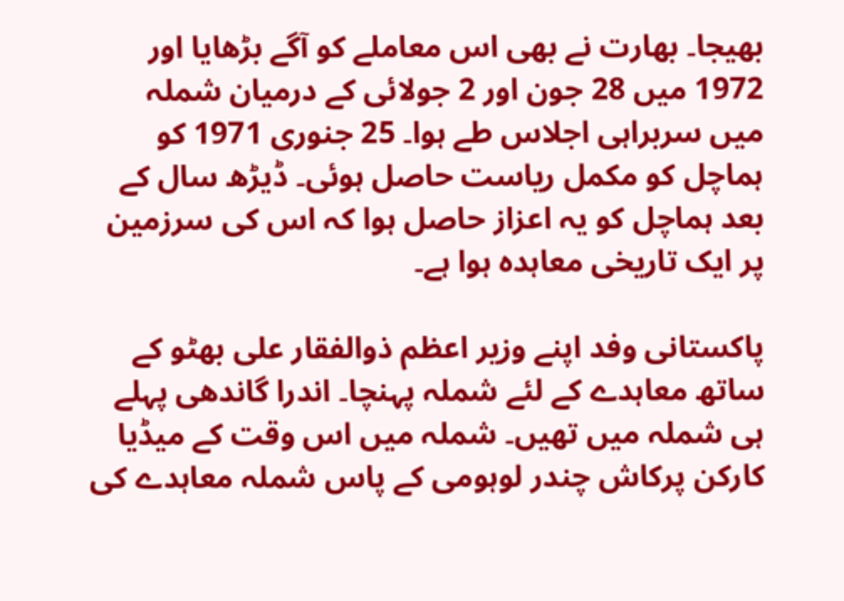بھیجا۔ بھارت نے بھی اس معاملے کو آگے بڑھایا اور 1972 میں 28 جون اور 2 جولائی کے درمیان شملہ میں سربراہی اجلاس طے ہوا۔ 25 جنوری 1971 کو ہماچل کو مکمل ریاست حاصل ہوئی۔ ڈیڑھ سال کے بعد ہماچل کو یہ اعزاز حاصل ہوا کہ اس کی سرزمین پر ایک تاریخی معاہدہ ہوا ہے۔

پاکستانی وفد اپنے وزیر اعظم ذوالفقار علی بھٹو کے ساتھ معاہدے کے لئے شملہ پہنچا۔ اندرا گاندھی پہلے ہی شملہ میں تھیں۔ شملہ میں اس وقت کے میڈیا کارکن پرکاش چندر لوہومی کے پاس شملہ معاہدے کی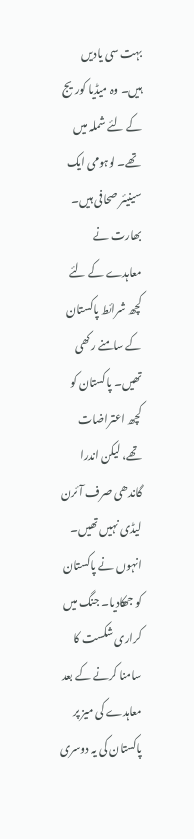بہت سی یادیں ہیں۔ وہ میڈیا کوریج کے لئے شملہ میں تھے۔ لوہومی ایک سینیئر صحافی ہیں۔ بھارت نے معاہدے کے لئے کچھ شرائط پاکستان کے سامنے رکھی تھیں۔ پاکستان کو کچھ اعتراضات تھے، لیکن اندرا گاندھی صرف آئرن لیڈی نہیں تھیں۔ انہوں نے پاکستان کو جھکادیا۔ جنگ میں کراری شکست کا سامنا کرنے کے بعد معاہدے کی میز پر پاکستان کی یہ دوسری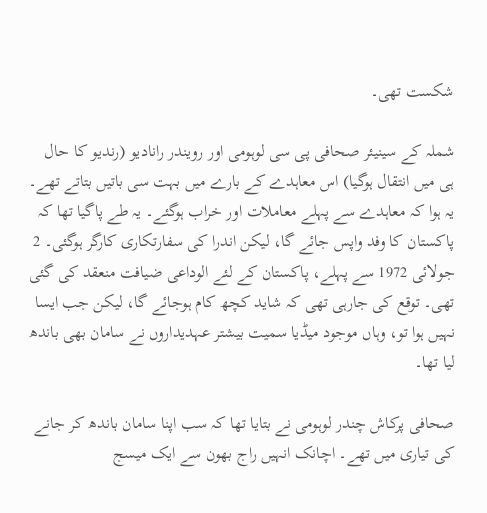شکست تھی۔

شملہ کے سینیئر صحافی پی سی لوہومی اور رویندر رانادیو (رندیو کا حال ہی میں انتقال ہوگیا) اس معاہدے کے بارے میں بہت سی باتیں بتاتے تھے۔ یہ ہوا کہ معاہدے سے پہلے معاملات اور خراب ہوگئے۔ یہ طے پاگیا تھا کہ پاکستان کا وفد واپس جائے گا، لیکن اندرا کی سفارتکاری کارگر ہوگئی۔ 2 جولائی 1972 سے پہلے، پاکستان کے لئے الوداعی ضیافت منعقد کی گئی تھی۔ توقع کی جارہی تھی کہ شاید کچھ کام ہوجائے گا، لیکن جب ایسا نہیں ہوا تو، وہاں موجود میڈیا سمیت بیشتر عہدیداروں نے سامان بھی باندھ لیا تھا۔

صحافی پرکاش چندر لوہومی نے بتایا تھا کہ سب اپنا سامان باندھ کر جانے کی تیاری میں تھے۔ اچانک انہیں راج بھون سے ایک میسج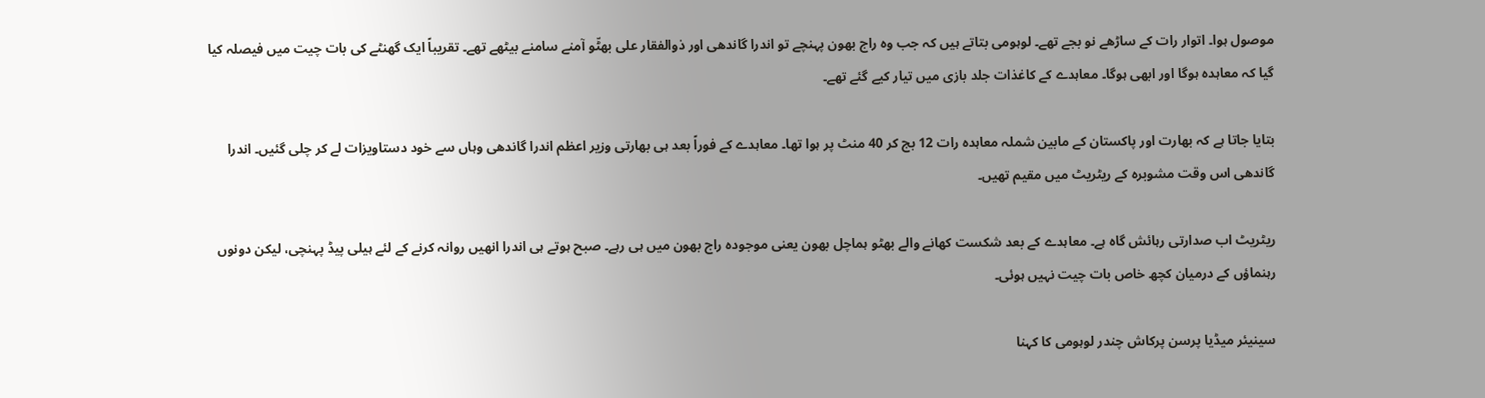موصول ہوا۔ اتوار رات کے ساڑھے نو بجے تھے۔ لوہومی بتاتے ہیں کہ جب وہ راج بھون پہنچے تو اندرا گاندھی اور ذوالفقار علی بھٹّو آمنے سامنے بیٹھے تھے۔ تقریباً ایک گھنٹے کی بات چیت میں فیصلہ کیا گیا کہ معاہدہ ہوگا اور ابھی ہوگا۔ معاہدے کے کاغذات جلد بازی میں تیار کیے گئے تھے۔

بتایا جاتا ہے کہ بھارت اور پاکستان کے مابین شملہ معاہدہ رات 12 بج کر 40 منٹ پر ہوا تھا۔ معاہدے کے فوراً بعد ہی بھارتی وزیر اعظم اندرا گاندھی وہاں سے خود دستاویزات لے کر چلی گئیں۔ اندرا گاندھی اس وقت مشوبرہ کے ریٹریٹ میں مقیم تھیں۔

ریٹریٹ اب صدارتی رہائش گاہ ہے۔ معاہدے کے بعد شکست کھانے والے بھٹو ہماچل بھون یعنی موجودہ راج بھون میں ہی رہے۔ صبح ہوتے ہی اندرا انھیں روانہ کرنے کے لئے ہیلی پیڈ پہنچی، لیکن دونوں رہنماؤں کے درمیان کچھ خاص بات چیت نہیں ہوئی۔

سینیئر میڈیا پرسن پرکاش چندر لوہومی کا کہنا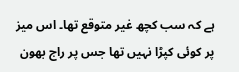ہے کہ سب کچھ غیر متوقع تھا۔ اس میز پر کوئی کپڑا نہیں تھا جس پر راج بھون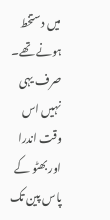میں دستخط ہونے تھے۔ صرف یہی نہیں اس وقت اندرا اور بھٹو کے پاس پین تک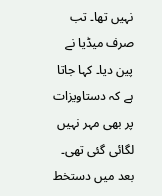نہیں تھا۔ تب صرف میڈیا نے پین دیا۔ کہا جاتا ہے کہ دستاویزات پر بھی مہر نہیں لگائی گئی تھی۔ بعد میں دستخط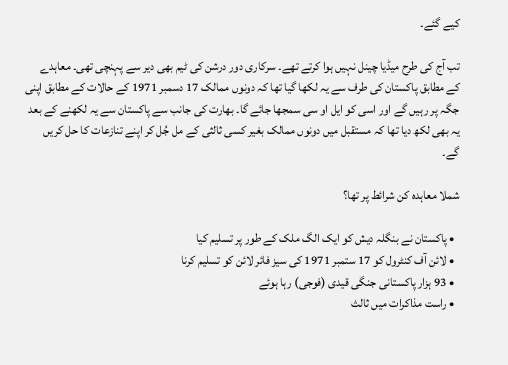کیے گئے۔

تب آج کی طرح میڈیا چینل نہیں ہوا کرتے تھے۔ سرکاری دور درشن کی ٹیم بھی دیر سے پہنچی تھی۔ معاہدے کے مطابق پاکستان کی طرف سے یہ لکھا گیا تھا کہ دونوں ممالک 17 دسمبر 1971 کے حالات کے مطابق اپنی جگہ پر رہیں گے اور اسی کو ایل او سی سمجھا جائے گا۔ بھارت کی جانب سے پاکستان سے یہ لکھنے کے بعد یہ بھی لکھ دیا تھا کہ مستقبل میں دونوں ممالک بغیر کسی ثالثی کے مل جُل کر اپنے تنازعات کا حل کریں گے۔

شملا معاہدہ کن شرائط پر تھا؟

  • پاکستان نے بنگلہ دیش کو ایک الگ ملک کے طور پر تسلیم کیا
  • لائن آف کنٹرول کو 17 ستمبر 1971 کی سیز فائر لائن کو تسلیم کرنا
  • 93 ہزار پاکستانی جنگی قیدی (فوجی) رہا ہوئے
  • راست مذاکرات میں ثالث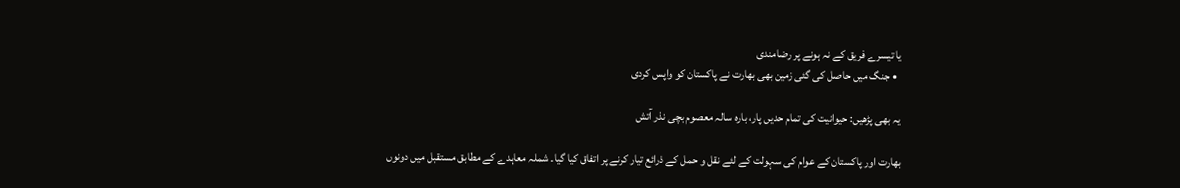یا تیسرے فریق کے نہ ہونے پر رضامندی
  • جنگ میں حاصل کی گئی زمین بھی بھارت نے پاکستان کو واپس کردی

یہ بھی پڑھیں: حیوانیت کی تمام حدیں پار، بارہ سالہ معصوم بچی نذر آتش

بھارت اور پاکستان کے عوام کی سہولت کے لئے نقل و حمل کے ذرائع تیار کرنے پر اتفاق کیا گیا۔ شملہ معاہدے کے مطابق مستقبل میں دونوں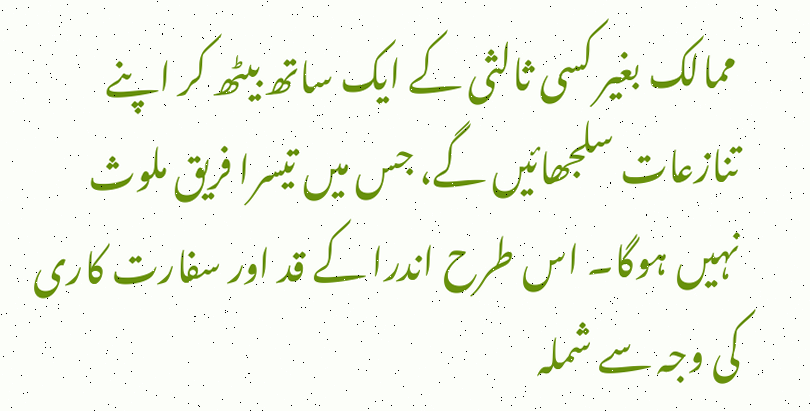ممالک بغیر کسی ثالثی کے ایک ساتھ بیٹھ کر اپنے تنازعات سلجھائیں گے، جس میں تیسرا فریق ملوث نہیں ہوگا۔ اس طرح اندرا کے قد اور سفارت کاری کی وجہ سے شملہ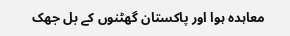معاہدہ ہوا اور پاکستان گھٹنوں کے بل جھک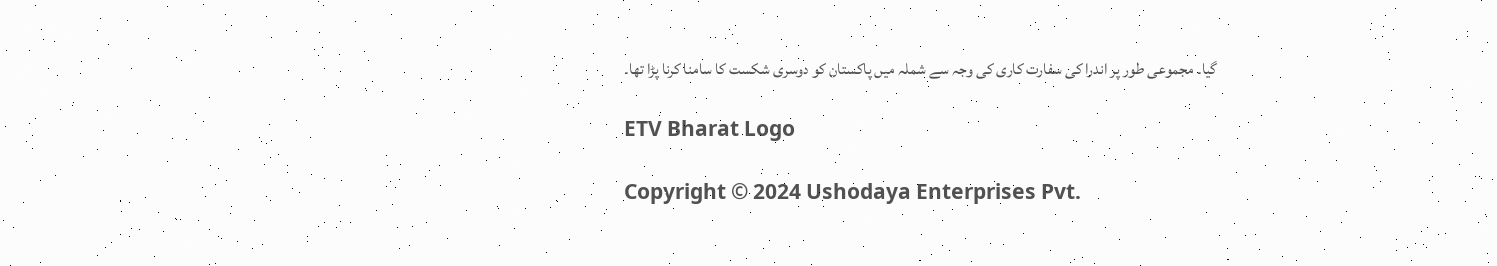گیا۔ مجموعی طور پر اندرا کی سفارت کاری کی وجہ سے شملہ میں پاکستان کو دوسری شکست کا سامنا کرنا پڑا تھا۔

ETV Bharat Logo

Copyright © 2024 Ushodaya Enterprises Pvt.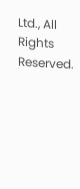Ltd., All Rights Reserved.